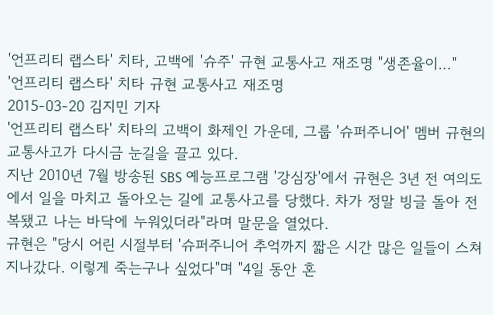'언프리티 랩스타' 치타, 고백에 '슈주' 규현 교통사고 재조명 "생존율이…"
'언프리티 랩스타' 치타 규현 교통사고 재조명
2015-03-20 김지민 기자
'언프리티 랩스타' 치타의 고백이 화제인 가운데, 그룹 '슈퍼주니어' 멤버 규현의 교통사고가 다시금 눈길을 끌고 있다.
지난 2010년 7월 방송된 SBS 예능프로그램 '강심장'에서 규현은 3년 전 여의도에서 일을 마치고 돌아오는 길에 교통사고를 당했다. 차가 정말 빙글 돌아 전복됐고 나는 바닥에 누워있더라"라며 말문을 열었다.
규현은 "당시 어린 시절부터 '슈퍼주니어 추억까지 짧은 시간 많은 일들이 스쳐 지나갔다. 이렇게 죽는구나 싶었다"며 "4일 동안 혼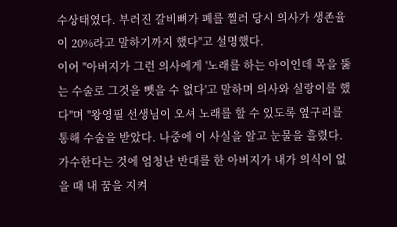수상태였다. 부러진 갈비뼈가 폐를 찔러 당시 의사가 생존율이 20%라고 말하기까지 했다"고 설명했다.
이어 "아버지가 그런 의사에게 '노래를 하는 아이인데 목을 뚫는 수술로 그것을 뺏을 수 없다'고 말하며 의사와 실랑이를 했다"며 "왕영필 선생님이 오셔 노래를 할 수 있도록 옆구리를 통해 수술을 받았다. 나중에 이 사실을 알고 눈물을 흘렸다. 가수한다는 것에 엄청난 반대를 한 아버지가 내가 의식이 없을 때 내 꿈을 지켜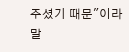주셨기 때문"이라 말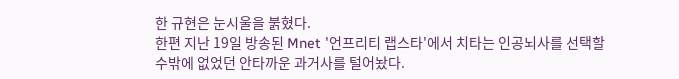한 규현은 눈시울을 붉혔다.
한편 지난 19일 방송된 Mnet '언프리티 랩스타'에서 치타는 인공뇌사를 선택할 수밖에 없었던 안타까운 과거사를 털어놨다.